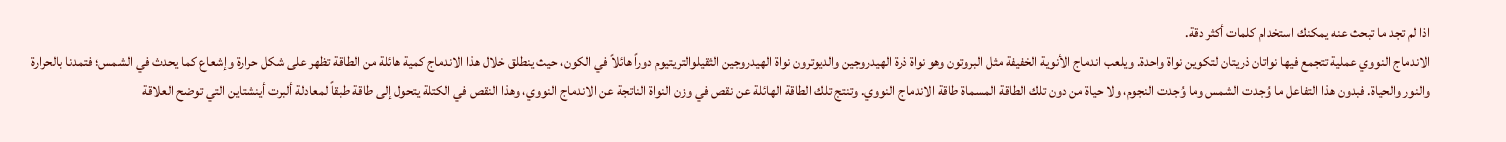اذا لم تجد ما تبحث عنه يمكنك استخدام كلمات أكثر دقة.
الاندماج النووي عملية تتجمع فيها نواتان ذريتان لتكوين نواة واحدة. ويلعب اندماج الأنوية الخفيفة مثل البروتون وهو نواة ذرة الهيدروجين والديوترون نواة الهيدروجين الثقيلوالتريتيوم دوراً هائلاً في الكون، حيث ينطلق خلال هذا الاندماج كمية هائلة من الطاقة تظهر على شكل حرارة وإشعاع كما يحدث في الشمس؛ فتمدنا بالحرارة والنور والحياة. فبدون هذا التفاعل ما وُجدت الشمس وما وُجدت النجوم، ولا حياة من دون تلك الطاقة المسماة طاقة الاندماج النووي. وتنتج تلك الطاقة الهائلة عن نقص في وزن النواة الناتجة عن الاندماج النووي، وهذا النقص في الكتلة يتحول إلى طاقة طبقاً لمعادلة ألبرت أينشتاين التي توضح العلاقة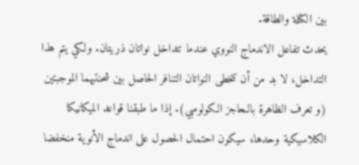بين الكتلة والطاقة.
يحدث تفاعل الاندماج النووي عندما تتداخل نواتان ذريتان. ولكي يتم هذا التداخل، لا بد من أن تتخطى النواتان التنافر الحاصل بين شحنتيهما الموجبتين (و تعرف الظاهرة بالـحاجز الكولومبي). إذا ما طبقنا قواعد الميكانيكا الكلاسيكية وحدها، سيكون احتمال الحصول على اندماج الأنوية منخفضا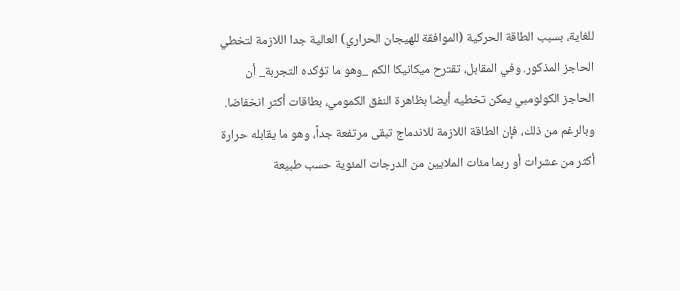للغاية، بسبب الطاقة الحركية (الموافقة للهيجان الحراري) العالية جدا اللازمة لتخطي الحاجز المذكور. وفي المقابل، تقترح ميكانيكا الكم _وهو ما تؤكده التجربة_ أن الحاجز الكولومبي يمكن تخطيه أيضا بظاهرة النفق الكمومي، بطاقات أكثر انخفاضا.
وبالرغم من ذلك، فإن الطاقة اللازمة للاندماج تبقى مرتفعة جداً، وهو ما يقابله حرارة أكثر من عشرات أو ربما مئات الملايين من الدرجات المئوية حسب طبيعة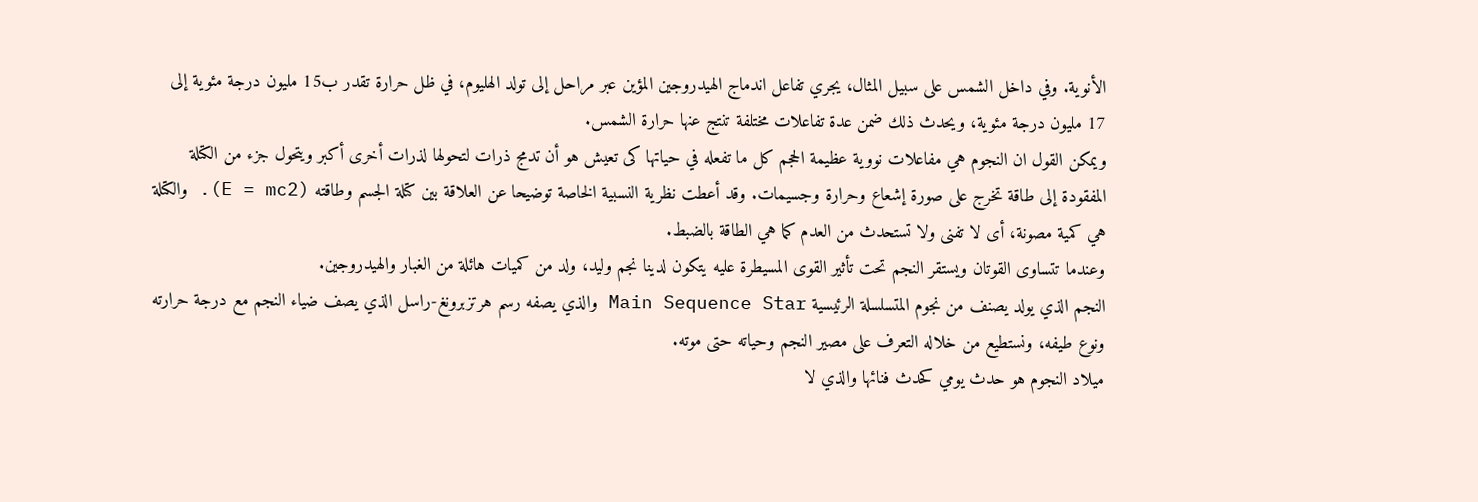الأنوية. وفي داخل الشمس على سبيل المثال، يجري تفاعل اندماج الهيدروجين المؤين عبر مراحل إلى تولد الهليوم، في ظل حرارة تقدر ب15 مليون درجة مئوية إلى 17 مليون درجة مئوية، ويحدث ذلك ضمن عدة تفاعلات مختلفة تنتج عنها حرارة الشمس.
ويمكن القول ان النجوم هي مفاعلات نووية عظيمة الحجم كل ما تفعله في حياتها كى تعيش هو أن تدمج ذرات لتحولها لذرات أخرى أكبر ويتحول جزء من الكتلة المفقودة إلى طاقة تخرج على صورة إشعاع وحرارة وجسيمات. وقد أعطت نظرية النسبية الخاصة توضيحا عن العلاقة بين كتلة الجسم وطاقته (E = mc2). والكتلة هي كمية مصونة، أى لا تفنى ولا تستحدث من العدم كما هي الطاقة بالضبط.
وعندما تتساوى القوتان ويستقر النجم تحت تأثير القوى المسيطرة عليه يتكون لدينا نجم وليد، ولد من كميات هائلة من الغبار والهيدروجين.
النجم الذي يولد يصنف من نجوم المتسلسلة الرئيسية Main Sequence Star والذي يصفه رسم هرتزبرونغ-راسل الذي يصف ضياء النجم مع درجة حرارته ونوع طيفه، ونستطيع من خلاله التعرف على مصير النجم وحياته حتى موته.
ميلاد النجوم هو حدث يومي كحدث فنائها والذي لا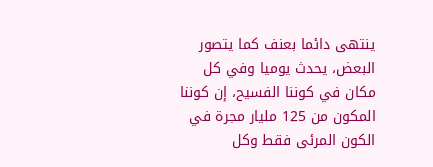ينتهى دائما بعنف كما يتصور البعض، يحدث يوميا وفي كل مكان في كوننا الفسيح، إن كوننا المكون من 125 مليار مجرة في الكون المرئى فقط وكل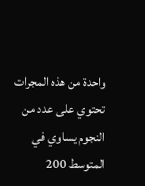واحدة من هذه المجرات تحتوي على عدد من النجوم يساوي في المتوسط 200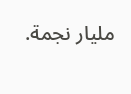مليار نجمة.